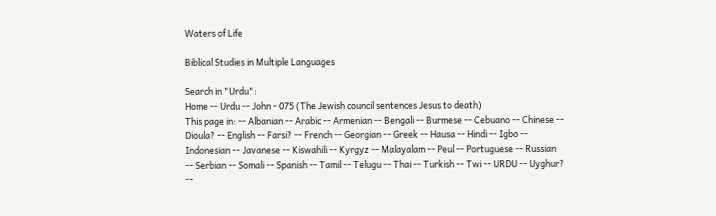Waters of Life

Biblical Studies in Multiple Languages

Search in "Urdu":
Home -- Urdu -- John - 075 (The Jewish council sentences Jesus to death)
This page in: -- Albanian -- Arabic -- Armenian -- Bengali -- Burmese -- Cebuano -- Chinese -- Dioula? -- English -- Farsi? -- French -- Georgian -- Greek -- Hausa -- Hindi -- Igbo -- Indonesian -- Javanese -- Kiswahili -- Kyrgyz -- Malayalam -- Peul -- Portuguese -- Russian -- Serbian -- Somali -- Spanish -- Tamil -- Telugu -- Thai -- Turkish -- Twi -- URDU -- Uyghur? --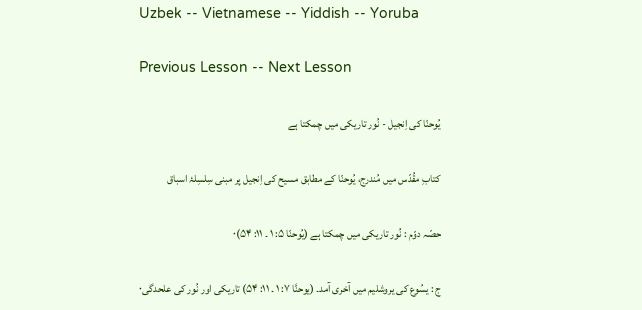Uzbek -- Vietnamese -- Yiddish -- Yoruba

Previous Lesson -- Next Lesson

یُوحنّا کی اِنجیل - نُور تاریکی میں چمکتا ہے

کتابِ مقُدّس میں مُندرج، یُوحنّا کے مطابق مسیح کی اِنجیل پر مبنی سِلسِلۂ اسباق

حصّہ دوّم : نُور تاریکی میں چمکتا ہے (یُوحنّا ۵: ۱ ۔ ۱۱: ۵۴)٠

ج : یسُوع کی یروشلیم میں آخری آمد۔ (يوحنَّا ۷: ۱ ۔ ۱۱: ۵۴) تاریکی اور نُور کی علحدگی٠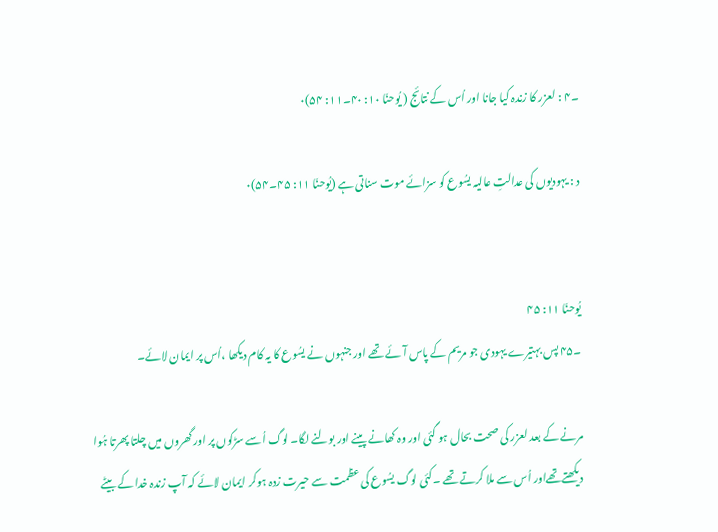۔۴ : لعزر کا زندہ کیا جانا اور اُس کے نتائج ( یُوحنّا ۱۰: ۴۰۔۱۱: ۵۴)٠

د : یہودیوں کی عدالتِ عالیہ یسُوع کو سزائے موت سناتی ہے (یُوحنّا ۱۱: ۴۵۔۵۴)٠


یُوحنّا ۱۱: ۴۵
۔۴۵ پس بہتیرے یہودی جو مریم کے پاس آئے تھے اور جنہوں نے یسُوع کا یہ کام دیکھا ،اُس پر ایمان لائے۔

مرنے کے بعد لعزر کی صحت بحال ہو گئی اور وہ کھانے پینے اور بولنے لگا۔ لوگ اُسے سڑکوں پر اور گھروں میں چلتا پھرتا ہُوا دیکھتےتھےاور اُس سے ملا کرتے تھے ۔کئی لوگ یسُوع کی عظمت سے حیرت زدہ ہوکر ایمان لائے کہ آپ زندہ خدا کے بیٹے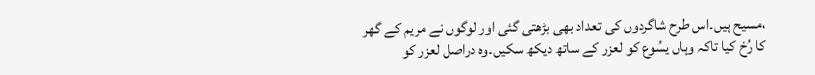،مسیح ہیں۔اس طرح شاگردوں کی تعداد بھی بڑھتی گئی اور لوگوں نے مریم کے گھر کا رُخ کیا تاکہ وہاں یسُوع کو لعزر کے ساتھ دیکھ سکیں۔وہ دراصل لعزر کو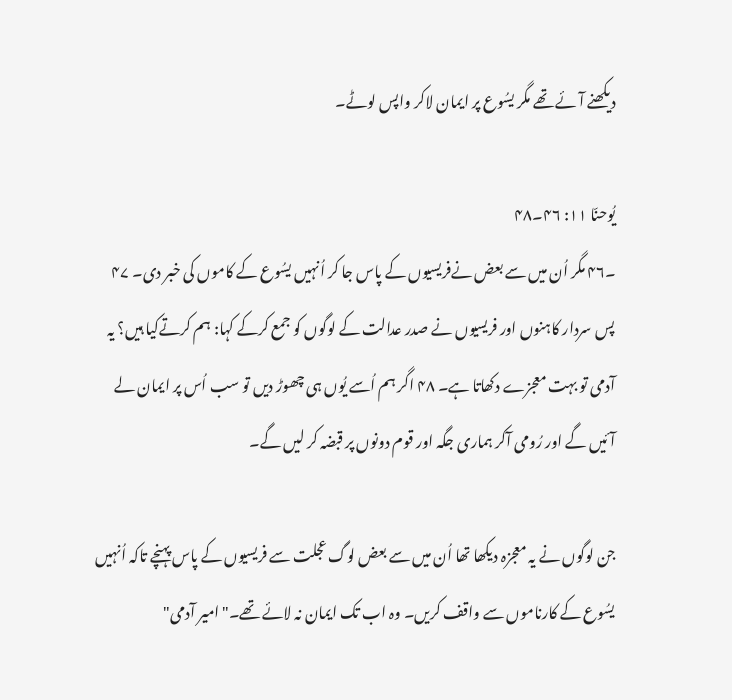دیکھنے آئے تھے مگر یسُوع پر ایمان لاکر واپس لوٹے۔

یُوحنّا ۱۱: ۴۶۔۴۸
۔۴۶ مگر اُن میں سے بعض نےفریسیوں کے پاس جا کر اُنہیں یسُوع کے کاموں کی خبر دی۔ ۴۷ پس سردار کاہنوں اور فریسیوں نے صدر عدالت کے لوگوں کو جمع کرکے کہا: ہم کرتےکیا ہیں؟ یہ آدمی تو بہت معجزے دکھاتا ہے۔ ۴۸ اگر ہم اُسے یُوں ہی چھوڑ دیں تو سب اُس پر ایمان لے آئیں گے اور رُومی آکر ہماری جگہ اور قوم دونوں پر قبضہ کر لیں گے۔

جن لوگوں نے یہ معجزہ دیکھا تھا اُن میں سے بعض لوگ عجلت سے فریسیوں کے پاس پہنچے تاکہ اُنہیں یسُوع کے کارناموں سے واقف کریں۔ وہ اب تک ایمان نہ لائے تھے۔"امیر آدمی"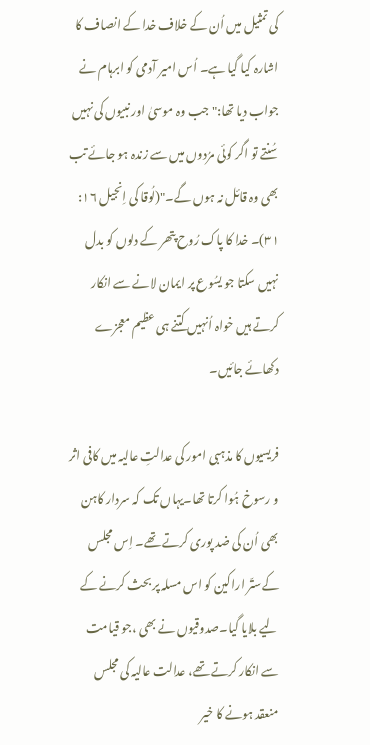کی تمثیل میں اُن کے خلاف خدا کے انصاف کا اشارہ کیا گیا ہے۔ اُس امیر آدمی کو ابرہام نے جواب دیا تھا:"جب وہ موسیٰ اور نبیوں کی نہیں سُنتے تو اگر کوئی مرُدوں میں سے زندہ ہو جائے تب بھی وہ قائل نہ ہوں گے۔"(لُوقا کی اِنجیل ۱۶: ۳۱)۔ خدا کا پاک رُوح پتھر کے دلوں کو بدل نہیں سکتا جو یسُوع پر ایمان لانے سے انکار کرتے ہیں خواہ اُنہیں کتنے ہی عظیم معجزے دکھائے جائیں۔

فریسیوں کا مذہبی امور کی عدالتِ عالیہ میں کافی اثر و رسوخ ہُوا کرتا تھا۔یہاں تک کہ سردار کاہن بھی اُن کی ضد پوری کرتے تھے۔ اِس مجلس کےستّر اراکین کو اس مسلہ پر بحث کرنے کے لیے بلایا گیا۔صدوقیوں نے بھی ،جو قیامت سے انکار کرتے تھے، عدالت عالیہ کی مجلس منعقد ہونے کا خیر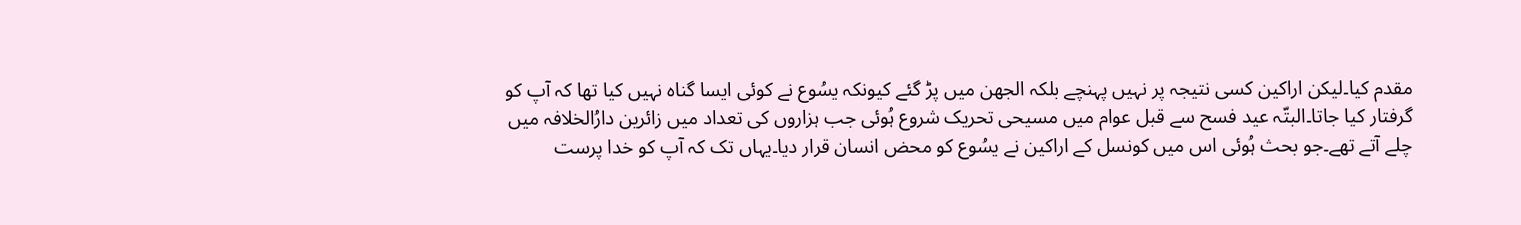مقدم کیا۔لیکن اراکین کسی نتیجہ پر نہیں پہنچے بلکہ الجھن میں پڑ گئے کیونکہ یسُوع نے کوئی ایسا گناہ نہیں کیا تھا کہ آپ کو گرفتار کیا جاتا۔البتّہ عید فسح سے قبل عوام میں مسیحی تحریک شروع ہُوئی جب ہزاروں کی تعداد میں زائرین دارُالخلافہ میں چلے آتے تھے۔جو بحث ہُوئی اس میں کونسل کے اراکین نے یسُوع کو محض انسان قرار دیا۔یہاں تک کہ آپ کو خدا پرست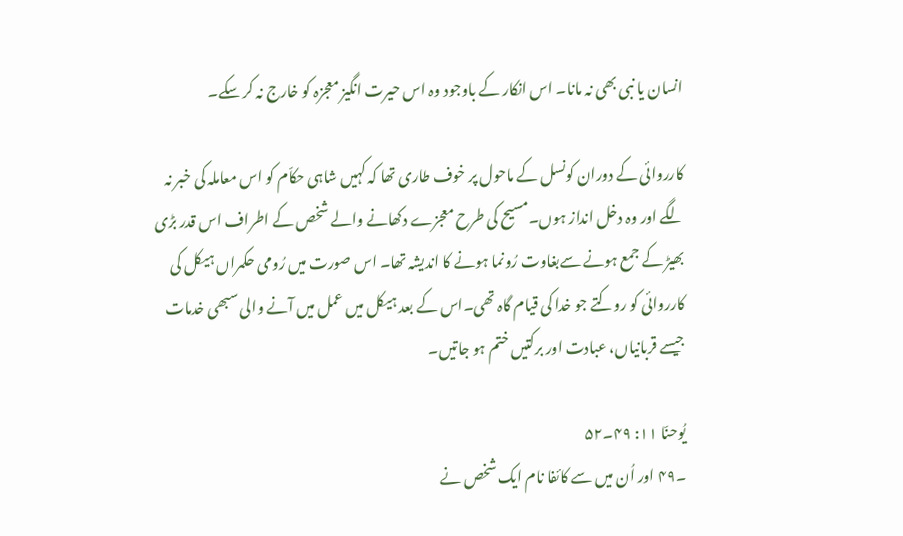انسان یا نبی بھی نہ مانا۔ اس انکار کے باوجود وہ اس حیرت انگیز معجزہ کو خارج نہ کر سکے۔

کارروائی کے دوران کونسل کے ماحول پر خوف طاری تھا کہ کہیں شاہی حکاّم کو اس معاملہ کی خبر نہ لگے اور وہ دخل انداز ہوں۔مسیح کی طرح معجزے دکھانے والے شخص کے اطراف اس قدر بڑی بھیڑ کے جمع ہونے سےبغاوت رُونما ہونے کا اندیشہ تھا۔ اس صورت میں رُومی حکمراں ہیکل کی کارروائی کو روکتے جو خدا کی قیام گاہ تھی۔اس کے بعد ہیکل میں عمل میں آنے والی سبھی خدمات جیسے قربانیاں، عبادت اور برکتیں ختم ہو جاتیں۔

یُوحنّا ۱۱: ۴۹۔۵۲
۔۴۹ اور اُن میں سے کائفا نام ایک شخص نے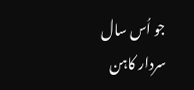جو اُس سال سردار کاہن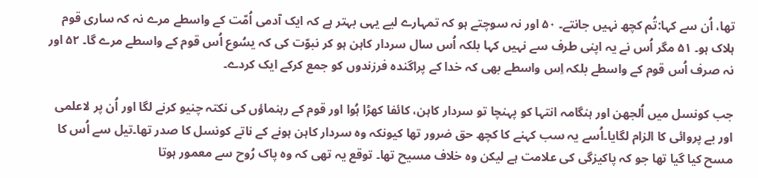تھا، اُن سے کہا:تُم کچھ نہیں جانتے۔ ۵۰ اور نہ سوچتے ہو کہ تمہارے لیے یہی بہتر ہے کہ ایک آدمی اُمّت کے واسطے مرے نہ کہ ساری قوم ہلاک ہو۔ ۵۱ مگر اُس نے یہ اپنی طرف سے نہیں کہا بلکہ اُس سال سردار کاہن ہو کر نبوّت کی کہ یسُوع اُس قوم کے واسطے مرے گا۔ ۵۲ اور نہ صرف اُس قوم کے واسطے بلکہ اِس واسطے بھی کہ خدا کے پراگندہ فرزندوں کو جمع کرکے ایک کردے۔

جب کونسل میں اُلجھن اور ہنگامہ انتہا کو پہنچا تو سردار کاہن، کائفا کھڑا ہُوا اور قوم کے رہنماؤں کی نکتہ چنیو کرنے لگا اور اُن پر لاعلمی اور بے پروائی کا الزام لگایا۔اُسے یہ سب کہنے کا کچھ حق ضرور تھا کیونکہ وہ سردار کاہن ہونے کے ناتے کونسل کا صدر تھا۔تیل سے اُس کا مسح کیا گیا تھا جو کہ پاکیزگی کی علامت ہے لیکن وہ خلاف مسیح تھا۔ توقع یہ تھی کہ وہ پاک رُوح سے معمور ہوتا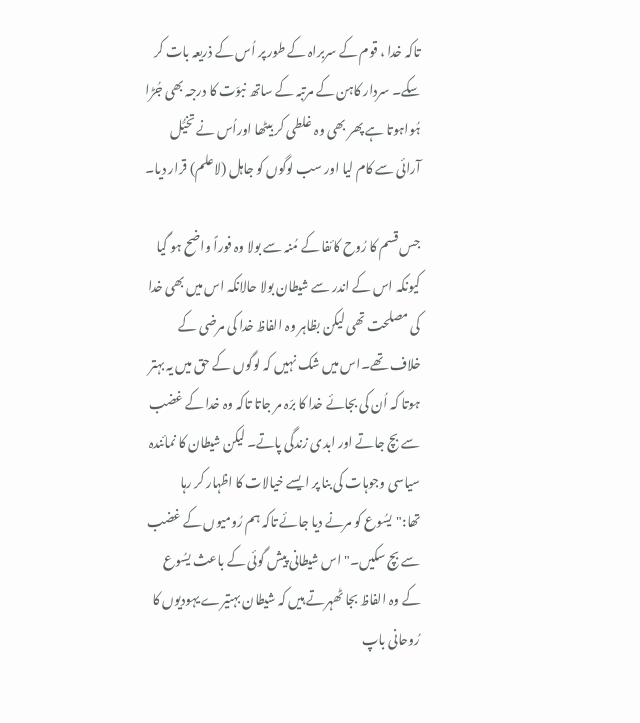تاکہ خدا ، قوم کے سربراہ کے طور پر اُس کے ذریعہ بات کر سکے۔ سردار کاہن کے مرتبہ کے ساتھ نبوّت کا درجہ بھی جُڑا ہُواہوتا ہے پھر بھی وہ غلطی کر بیٹھا اوراُس نے تخیُّل آرائی سے کام لیا اور سب لوگوں کو جاہل (لاعلم) قرار دیا۔

جس قسم کا رُوح کائفا کے مُنہ سے بولا وہ فوراً واضح ہو گیا کیونکہ اس کے اندر سے شیطان بولا حالانکہ اس میں بھی خدا کی مصلحت تھی لیکن بظاہر وہ الفاظ خدا کی مرضی کے خلاف تھے۔اس میں شک نہیں کہ لوگوں کے حق میں یہ بہتر ہوتا کہ اُن کی بجائے خدا کا برّہ مر جاتا تاکہ وہ خدا کے غضب سے بچ جاتے اور ابدی زندگی پاتے۔ لیکن شیطان کا نمائندہ سیاسی وجوہات کی بنا پر ایسے خیالات کا اظہار کر رہا تھا:"یسُوع کو مرنے دیا جائے تاکہ ہم رُومیوں کے غضب سے بچ سکیں۔" اس شیطانی پیش گوئی کے باعث یسُوع کے وہ الفاظ بجا ٹھہرتے ہیں کہ شیطان بہتیرے یہودیوں کا رُوحانی باپ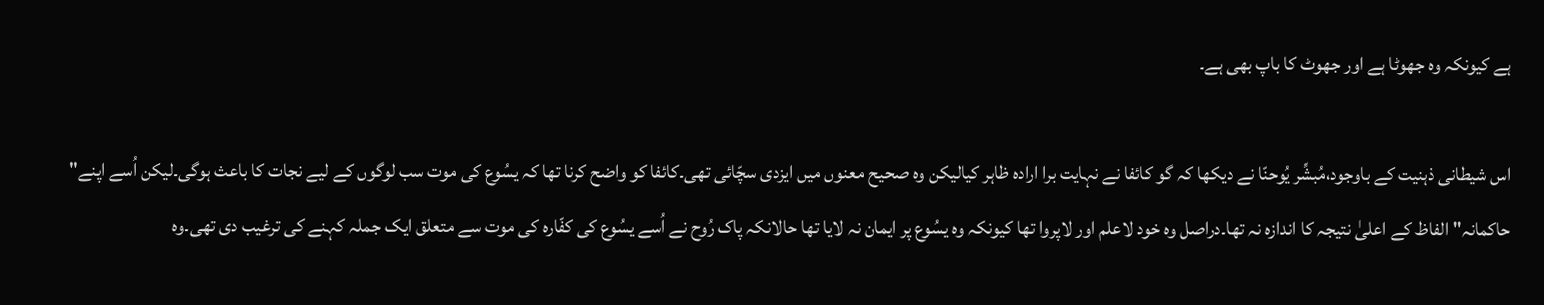ہے کیونکہ وہ جھوٹا ہے اور جھوٹ کا باپ بھی ہے۔

اس شیطانی ذہنیت کے باوجود،مُبشِّر یُوحنّا نے دیکھا کہ گو کائفا نے نہایت برا ارادہ ظاہر کیالیکن وہ صحیح معنوں میں ایزدی سچّائی تھی۔کائفا کو واضح کرنا تھا کہ یسُوع کی موت سب لوگوں کے لیے نجات کا باعث ہوگی۔لیکن اُسے اپنے" حاکمانہ" الفاظ کے اعلیٰ نتیجہ کا اندازہ نہ تھا۔دراصل وہ خود لاعلم اور لاپروا تھا کیونکہ وہ یسُوع پر ایمان نہ لایا تھا حالانکہ پاک رُوح نے اُسے یسُوع کی کفّارہ کی موت سے متعلق ایک جملہ کہنے کی ترغیب دی تھی۔وہ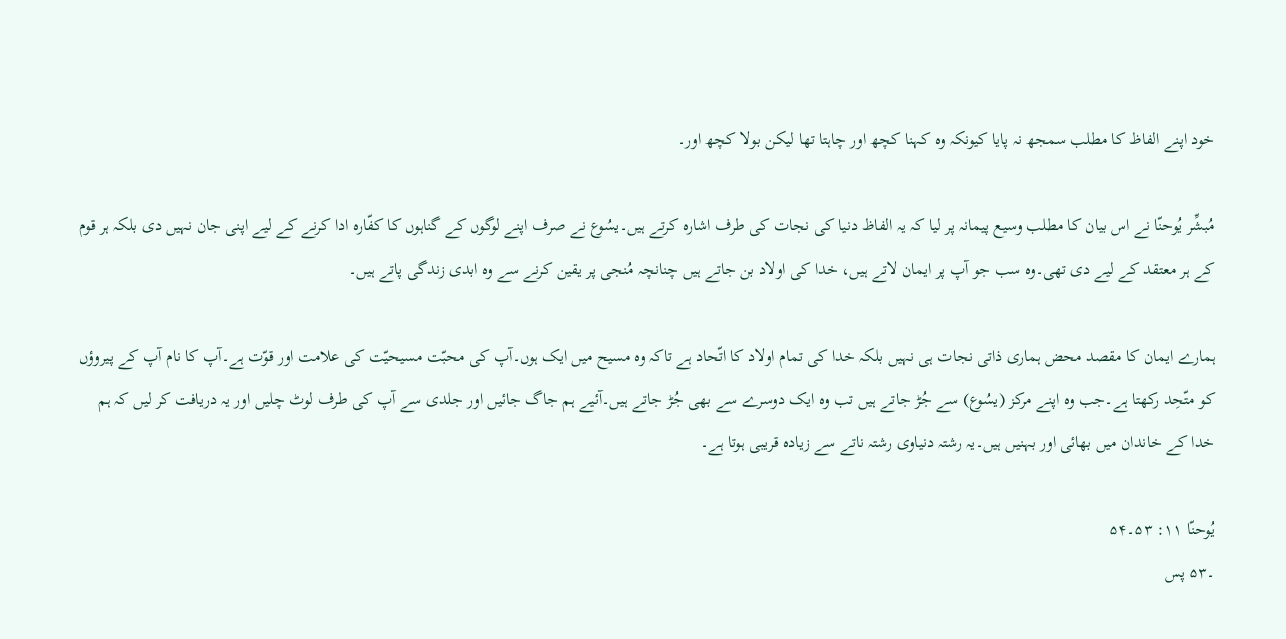خود اپنے الفاظ کا مطلب سمجھ نہ پایا کیونکہ وہ کہنا کچھ اور چاہتا تھا لیکن بولا کچھ اور۔

مُبشِّر یُوحنّا نے اس بیان کا مطلب وسیع پیمانہ پر لیا کہ یہ الفاظ دنیا کی نجات کی طرف اشارہ کرتے ہیں۔یسُوع نے صرف اپنے لوگوں کے گناہوں کا کفّارہ ادا کرنے کے لیے اپنی جان نہیں دی بلکہ ہر قوم کے ہر معتقد کے لیے دی تھی۔وہ سب جو آپ پر ایمان لاتے ہیں، خدا کی اولاد بن جاتے ہیں چنانچہ مُنجی پر یقین کرنے سے وہ ابدی زندگی پاتے ہیں۔

ہمارے ایمان کا مقصد محض ہماری ذاتی نجات ہی نہیں بلکہ خدا کی تمام اولاد کا اتّحاد ہے تاکہ وہ مسیح میں ایک ہوں۔آپ کی محبّت مسیحیّت کی علامت اور قوّت ہے۔آپ کا نام آپ کے پیروؤں کو متّحِد رکھتا ہے۔جب وہ اپنے مرکز (یسُوع) سے جُڑ جاتے ہیں تب وہ ایک دوسرے سے بھی جُڑ جاتے ہیں۔آئیے ہم جاگ جائیں اور جلدی سے آپ کی طرف لوٹ چلیں اور یہ دریافت کر لیں کہ ہم خدا کے خاندان میں بھائی اور بہنیں ہیں۔یہ رشتہ دنیاوی رشتہ ناتے سے زیادہ قریبی ہوتا ہے۔

یُوحنّا ۱۱: ۵۳۔۵۴
۔۵۳ پس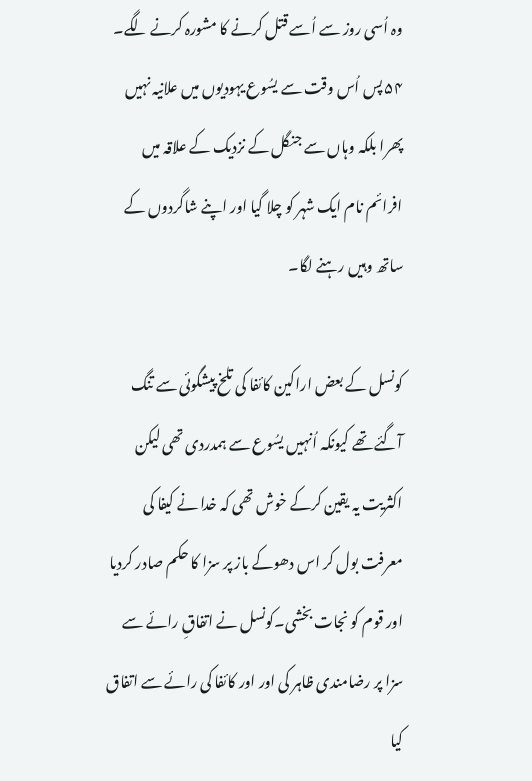وہ اُسی روز سے اُسے قتل کرنے کا مشورہ کرنے لگے۔ ۵۴ پس اُس وقت سے یسُوع یہودیوں میں علانیہ نہیں پھرا بلکہ وہاں سے جنگل کے نزدیک کے علاقہ میں افرائم نام ایک شہر کو چلا گیا اور اپنے شاگردوں کے ساتھ وہیں رہنے لگا۔

کونسل کے بعض اراکین کائفا کی تلخ پیشگوئی سے تنگ آگئے تھے کیونکہ اُنہیں یسُوع سے ہمدردی تھی لیکن اکثریت یہ یقین کرکے خوش تھی کہ خدا نے کیفا کی معرفت بول کر اس دھوکے باز پر سزا کا حکم صادر کردیا اور قوم کو نجات بخشی۔کونسل نے اتفاقِ رائے سے سزا پر رضامندی ظاہر کی اور اور کائفا کی رائے سے اتفاق کیا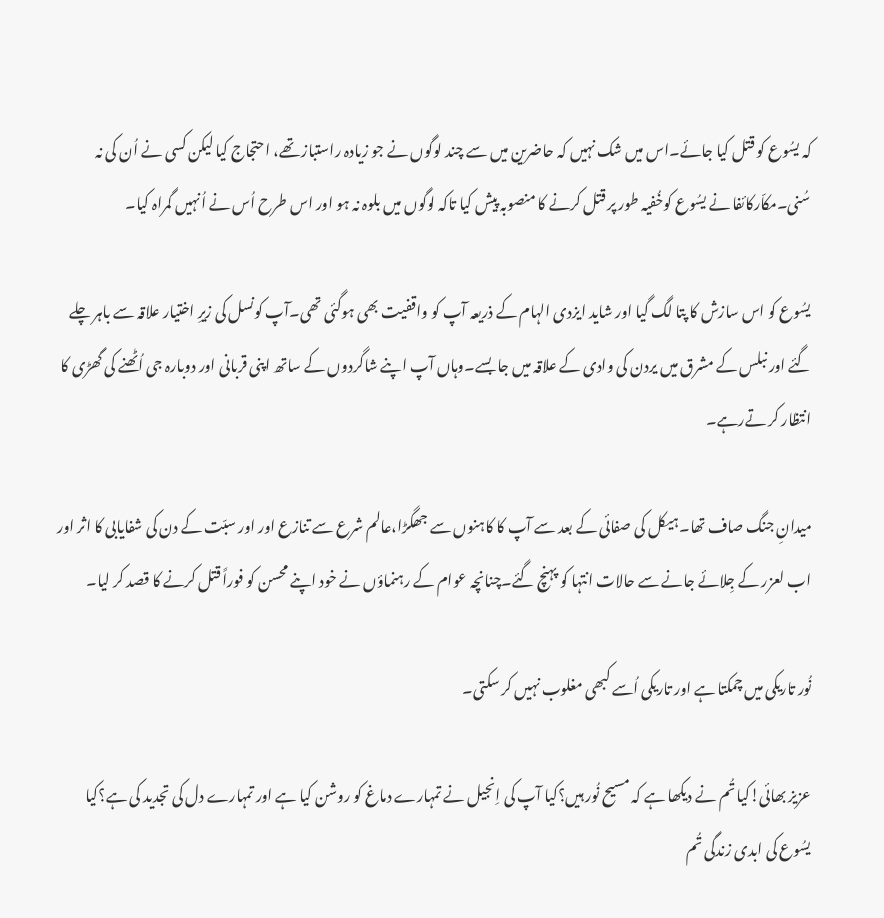کہ یسُوع کو قتل کیا جائے۔اس میں شک نہیں کہ حاضرین میں سے چند لوگوں نے جو زیادہ راستباز تھے، احتجاج کیا لیکن کسی نے اُن کی نہ سُنی۔مکاّرکائفا نے یسُوع کوخُفیہ طور پر قتل کرنے کا منصوبہ پیش کیا تاکہ لوگوں میں بلوہ نہ ہو اور اس طرح اُس نے اُنہیں گمراہ کیا۔

یسُوع کو اس سازش کا پتا لگ گیا اور شاید ایزدی الہام کے ذریعہ آپ کو واقفیت بھی ہوگئی تھی۔آپ کونسل کی زیرِ اختیار علاقہ سے باہر چلے گئے اور نبلس کے مشرق میں یردن کی وادی کے علاقہ میں جا بسے۔وہاں آپ اپنے شاگردوں کے ساتھ اپنی قربانی اور دوبارہ جی اُٹھنے کی گھڑی کا انتظار کر تےرہے۔

میدانِ جنگ صاف تھا۔ہیکل کی صفائی کے بعد سے آپ کا کاہنوں سے جھگڑا،عالم شرع سے تنازع اور اور سبّت کے دن کی شفایابی کا اثر اور اب لعزر کے جِلائے جانے سے حالات انتہا کو پہنچ گئے۔چنانچہ عوام کے رہنماؤں نے خود اپنے محسن کو فوراً قتل کرنے کا قصد کر لیا۔

نُور تاریکی میں چمکتا ہے اور تاریکی اُسے کبھی مغلوب نہیں کر سکتی۔

عزیز بھائی!کیا تُم نے دیکھا ہے کہ مسیح نُور ہیں؟کیا آپ کی اِنجیل نے تمہارے دماغ کو روشن کیا ہے اور تمہارے دل کی تجدید کی ہے؟کیا یسُوع کی ابدی زندگی تُم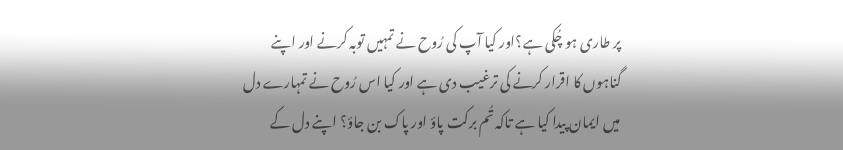پر طاری ہو چُکی ہے؟اور کیا آپ کی رُوح نے تمہیں توبہ کرنے اور اپنے گناہوں کا اقرار کرنے کی ترغیب دی ہے اور کیا اس رُوح نے تمہارے دل میں ایمان پیدا کیا ہے تاکہ تُم برکت پاؤ اور پاک بن جاؤ؟ اپنے دل کے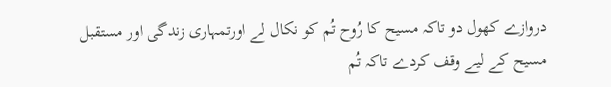دروازے کھول دو تاکہ مسیح کا رُوح تُم کو نکال لے اورتمہاری زندگی اور مستقبل مسیح کے لیے وقف کردے تاکہ تُم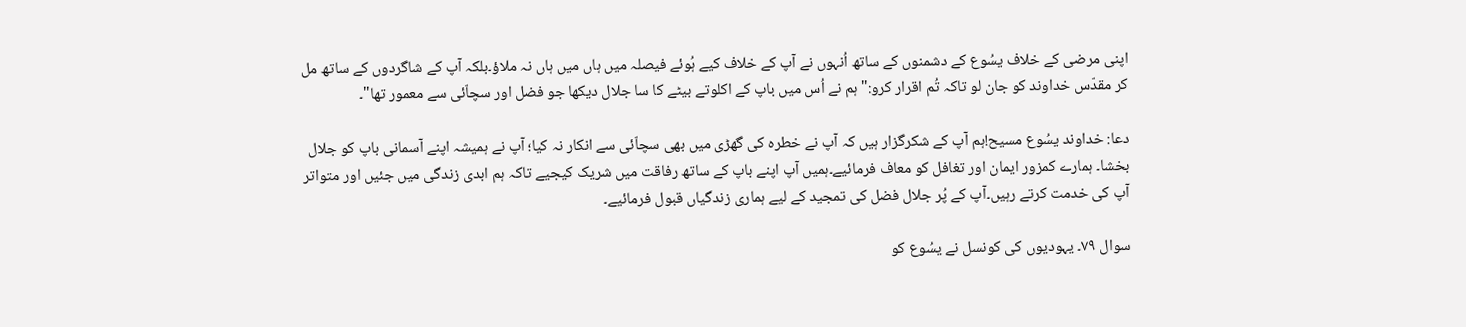اپنی مرضی کے خلاف یسُوع کے دشمنوں کے ساتھ اُنہوں نے آپ کے خلاف کیے ہُوئے فیصلہ میں ہاں میں ہاں نہ ملاؤ۔بلکہ آپ کے شاگردوں کے ساتھ مل کر مقدّس خداوند کو جان لو تاکہ تُم اقرار کرو:"ہم نے اُس میں باپ کے اکلوتے بیٹے کا سا جلال دیکھا جو فضل اور سچاّئی سے معمور تھا"۔

دعا: خداوند یسُوع مسیح!ہم آپ کے شکرگزار ہیں کہ آپ نے خطرہ کی گھڑی میں بھی سچاّئی سے انکار نہ کیا؛ آپ نے ہمیشہ اپنے آسمانی باپ کو جلال بخشا۔ ہمارے کمزور ایمان اور تغافل کو معاف فرمائیے۔ہمیں آپ اپنے باپ کے ساتھ رفاقت میں شریک کیجیے تاکہ ہم ابدی زندگی میں جئیں اور متواتر آپ کی خدمت کرتے رہیں۔آپ کے پُر جلال فضل کی تمجید کے لیے ہماری زندگیاں قبول فرمائیے۔

سوال ۷۹۔ یہودیوں کی کونسل نے یسُوع کو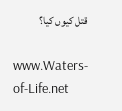قتل کیوں کیا؟

www.Waters-of-Life.net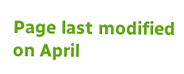Page last modified on April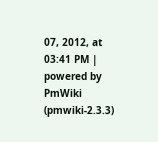07, 2012, at 03:41 PM | powered by PmWiki (pmwiki-2.3.3)